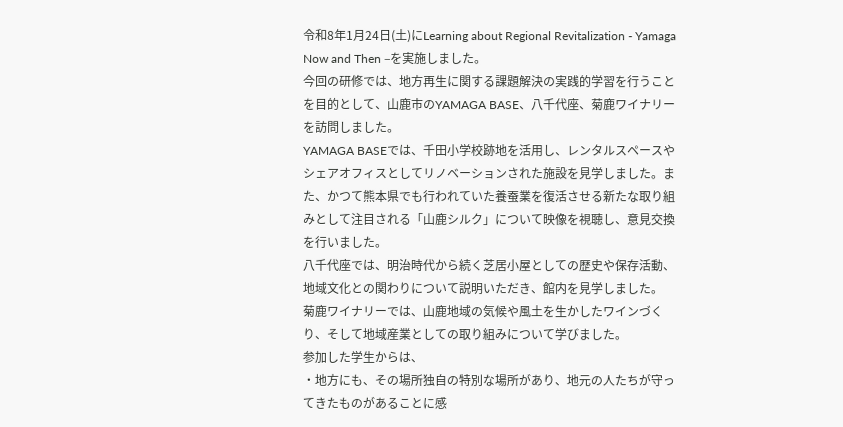令和8年1月24日(土)にLearning about Regional Revitalization - Yamaga Now and Then –を実施しました。
今回の研修では、地方再生に関する課題解決の実践的学習を行うことを目的として、山鹿市のYAMAGA BASE、八千代座、菊鹿ワイナリーを訪問しました。
YAMAGA BASEでは、千田小学校跡地を活用し、レンタルスペースやシェアオフィスとしてリノベーションされた施設を見学しました。また、かつて熊本県でも行われていた養蚕業を復活させる新たな取り組みとして注目される「山鹿シルク」について映像を視聴し、意見交換を行いました。
八千代座では、明治時代から続く芝居小屋としての歴史や保存活動、地域文化との関わりについて説明いただき、館内を見学しました。
菊鹿ワイナリーでは、山鹿地域の気候や風土を生かしたワインづくり、そして地域産業としての取り組みについて学びました。
参加した学生からは、
・地方にも、その場所独自の特別な場所があり、地元の人たちが守ってきたものがあることに感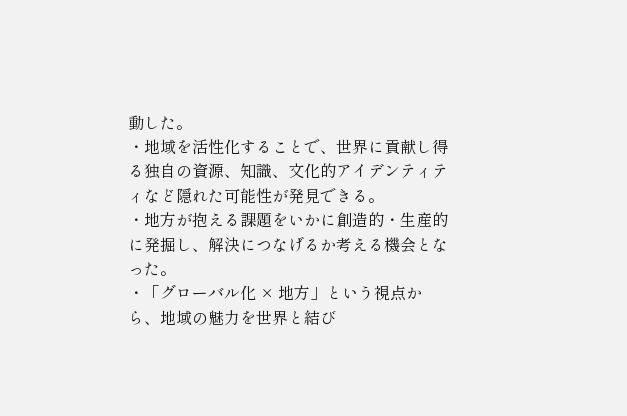動した。
・地域を活性化することで、世界に貢献し得る独自の資源、知識、文化的アイデンティティなど隠れた可能性が発見できる。
・地方が抱える課題をいかに創造的・生産的に発掘し、解決につなげるか考える機会となった。
・「グローバル化 × 地方」という視点から、地域の魅力を世界と結び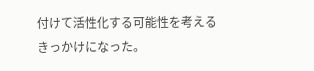付けて活性化する可能性を考えるきっかけになった。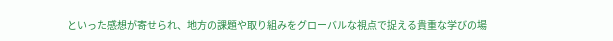といった感想が寄せられ、地方の課題や取り組みをグローバルな視点で捉える貴重な学びの場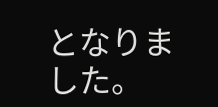となりました。